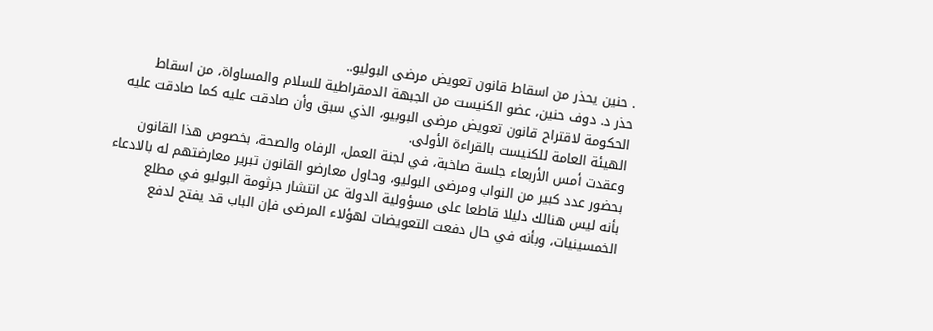. حنين يحذر من اسقاط قانون تعويض مرضى البوليو..
حذر د. دوف حنين، عضو الكنيست من الجبهة الدمقراطية للسلام والمساواة، من اسقاط الحكومة لاقتراح قانون تعويض مرضى البوبيو، الذي سبق وأن صادقت عليه كما صادقت عليه الهيئة العامة للكنيست بالقراءة الأولى.
وعقدت أمس الأربعاء جلسة صاخبة، في لجنة العمل، الرفاه والصحة، بخصوص هذا القانون بحضور عدد كبير من النواب ومرضى البوليو، وحاول معارضو القانون تبرير معارضتهم له بالادعاء بأنه ليس هنالك دليلا قاطعا على مسؤولية الدولة عن انتشار جرثومة البوليو في مطلع الخمسينيات، وبأنه في حال دفعت التعويضات لهؤلاء المرضى فإن الباب قد يفتح لدفع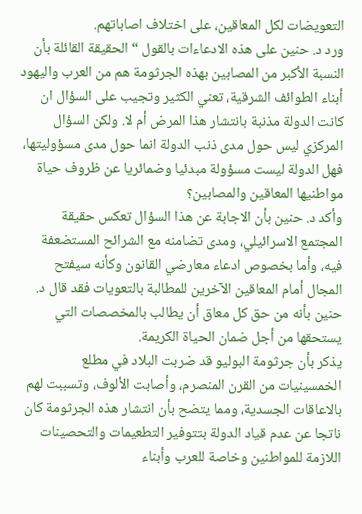التعويضات لكل المعاقين، على اختلاف اصاباتهم.
ورد د. حنين على هذه الادعاءات بالقول “الحقيقة القائلة بأن النسبة الأكبر من المصابين بهذه الجرثومة هم من العرب واليهود أبناء الطوائف الشرقية، تعني الكثير وتجيب على السؤال ان كانت الدولة مذنبة بانتشار هذا المرض أم لا. ولكن السؤال المركزي ليس حول مدى ذنب الدولة انما حول مدى مسؤوليتها، فهل الدولة ليست مسؤولة مبدئيا وضمائريا عن ظروف حياة مواطنيها المعاقين والمصابين؟
وأكد د. حنين بأن الاجابة عن هذا السؤال تعكس حقيقة المجتمع الاسرائيلي، ومدى تضامنه مع الشرائح المستضعفة فيه، وأما بخصوص ادعاء معارضي القانون وكأنه سيفتح المجال أمام المعاقين الآخرين للمطالبة بالتعويات فقد قال د. حنين بأنه من حق كل معاق أن يطالب بالمخصصات التي يستحقها من أجل ضمان الحياة الكريمة.
يذكر بأن جرثومة البوليو قد ضربت البلاد في مطلع الخمسينيات من القرن المنصرم، وأصابت الألوف، وتسببت لهم بالاعاقات الجسدية، ومما يتضح بأن انتشار هذه الجرثومة كان ناتجا عن عدم قياد الدولة بتتوفير التطعيمات والتحصينات اللازمة للمواطنين وخاصة للعرب وأبناء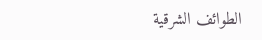الطوائف الشرقية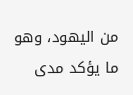من اليهود، وهو ما يؤكد مدى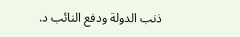ذنب الدولة ودفع النائب د.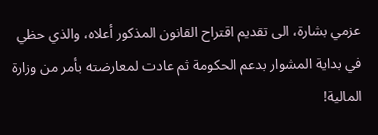عزمي بشارة، الى تقديم اقتراح القانون المذكور أعلاه، والذي حظي في بداية المشوار بدعم الحكومة ثم عادت لمعارضته بأمر من وزارة المالية!